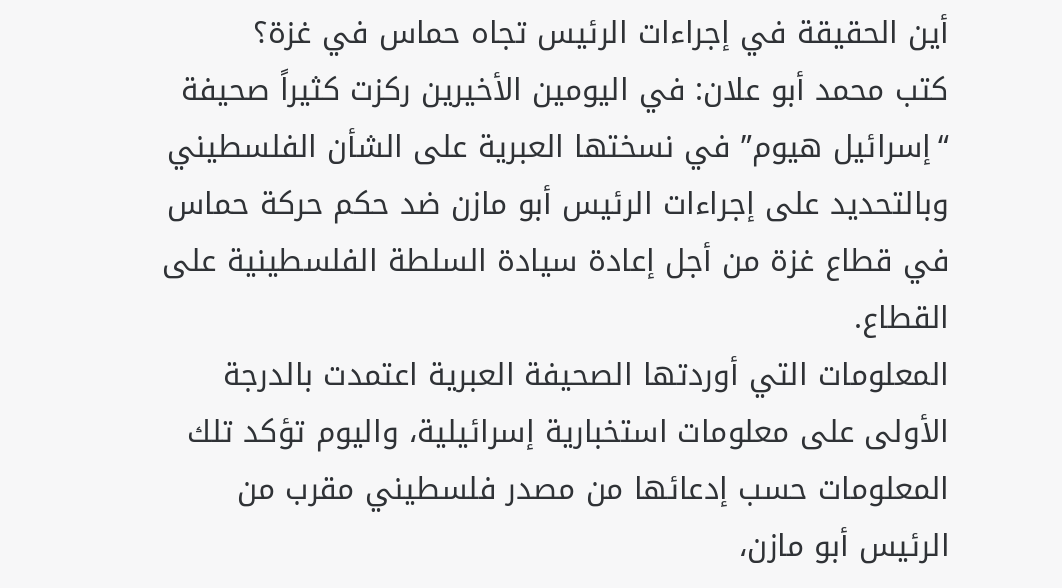أين الحقيقة في إجراءات الرئيس تجاه حماس في غزة؟
كتب محمد أبو علان: في اليومين الأخيرين ركزت كثيراً صحيفة “إسرائيل هيوم” في نسختها العبرية على الشأن الفلسطيني وبالتحديد على إجراءات الرئيس أبو مازن ضد حكم حركة حماس في قطاع غزة من أجل إعادة سيادة السلطة الفلسطينية على القطاع.
المعلومات التي أوردتها الصحيفة العبرية اعتمدت بالدرجة الأولى على معلومات استخبارية إسرائيلية، واليوم تؤكد تلك المعلومات حسب إدعائها من مصدر فلسطيني مقرب من الرئيس أبو مازن،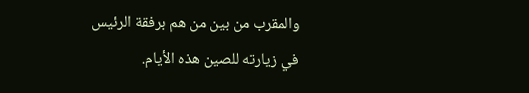والمقرب من بين من هم برفقة الرئيس في زيارته للصين هذه الأيام.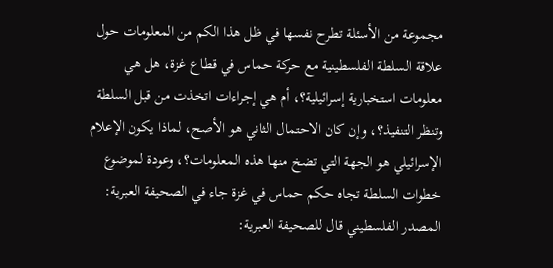مجموعة من الأسئلة تطرح نفسها في ظل هذا الكم من المعلومات حول علاقة السلطة الفلسطينية مع حركة حماس في قطاع غزة، هل هي معلومات استخبارية إسرائيلية؟، أم هي إجراءات اتخذت من قبل السلطة وتنظر التنفيذ؟، وإن كان الاحتمال الثاني هو الأصح، لماذا يكون الإعلام الإسرائيلي هو الجهة التي تضخ منها هذه المعلومات؟، وعودة لموضوع خطوات السلطة تجاه حكم حماس في غزة جاء في الصحيفة العبرية:
المصدر الفلسطيني قال للصحيفة العبرية: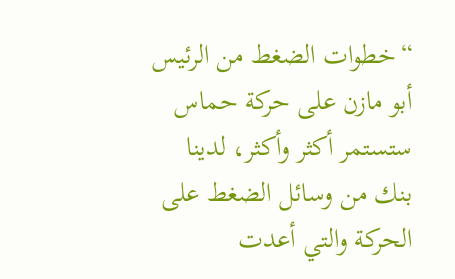“خطوات الضغط من الرئيس أبو مازن على حركة حماس ستستمر أكثر وأكثر، لدينا بنك من وسائل الضغط على الحركة والتي أعدت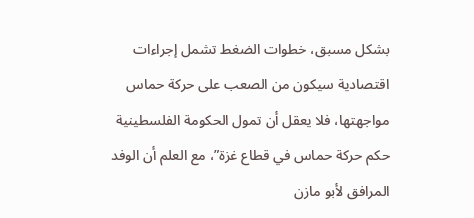بشكل مسبق، خطوات الضغط تشمل إجراءات اقتصادية سيكون من الصعب على حركة حماس مواجهتها، فلا يعقل أن تمول الحكومة الفلسطينية حكم حركة حماس في قطاع غزة”، مع العلم أن الوفد المرافق لأبو مازن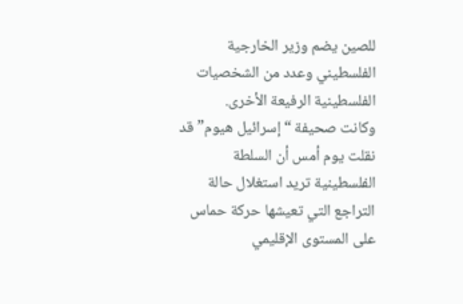للصين يضم وزير الخارجية الفلسطيني وعدد من الشخصيات الفلسطينية الرفيعة الأخرى.
وكانت صحيفة “إسرائيل هيوم” قد نقلت يوم أمس أن السلطة الفلسطينية تريد استغلال حالة التراجع التي تعيشها حركة حماس على المستوى الإقليمي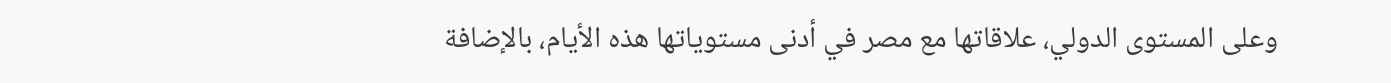وعلى المستوى الدولي، علاقاتها مع مصر في أدنى مستوياتها هذه الأيام، بالإضافة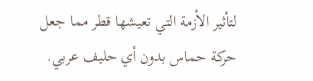لتأثير الأزمة التي تعيشها قطر مما جعل حركة حماس بدون أي حليف عربي.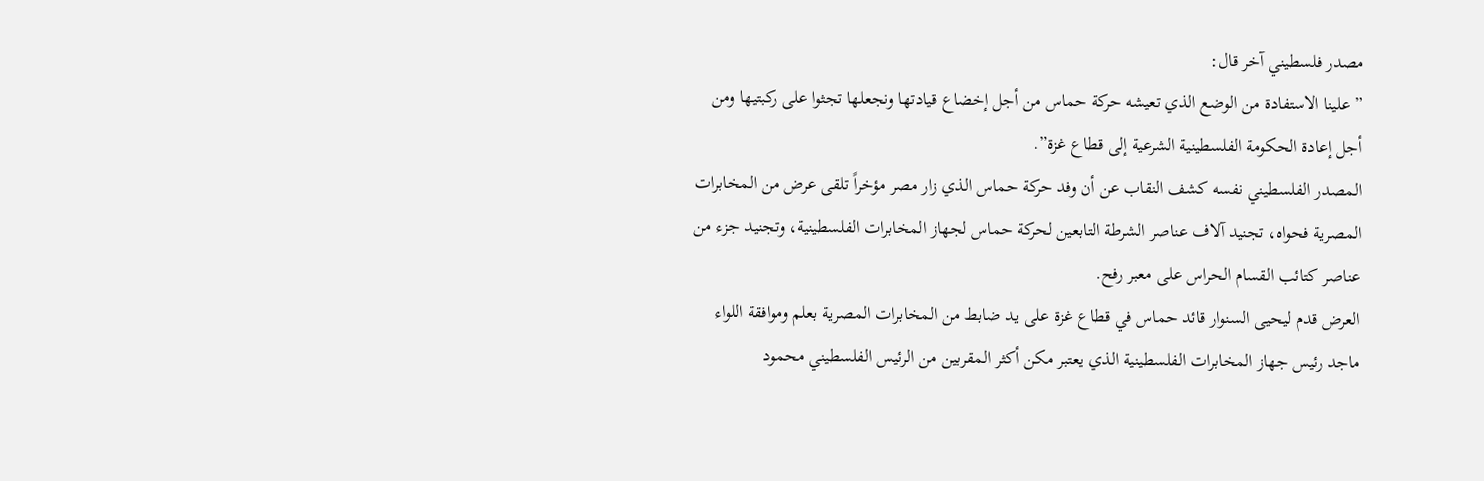مصدر فلسطيني آخر قال:
” علينا الاستفادة من الوضع الذي تعيشه حركة حماس من أجل إخضاع قيادتها ونجعلها تجثوا على ركبتيها ومن أجل إعادة الحكومة الفلسطينية الشرعية إلى قطاع غزة”.
المصدر الفلسطيني نفسه كشف النقاب عن أن وفد حركة حماس الذي زار مصر مؤخراً تلقى عرض من المخابرات المصرية فحواه، تجنيد آلاف عناصر الشرطة التابعين لحركة حماس لجهاز المخابرات الفلسطينية، وتجنيد جزء من عناصر كتائب القسام الحراس على معبر رفح.
العرض قدم ليحيى السنوار قائد حماس في قطاع غزة على يد ضابط من المخابرات المصرية بعلم وموافقة اللواء ماجد رئيس جهاز المخابرات الفلسطينية الذي يعتبر مكن أكثر المقربين من الرئيس الفلسطيني محمود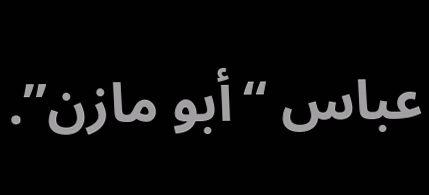عباس “أبو مازن”.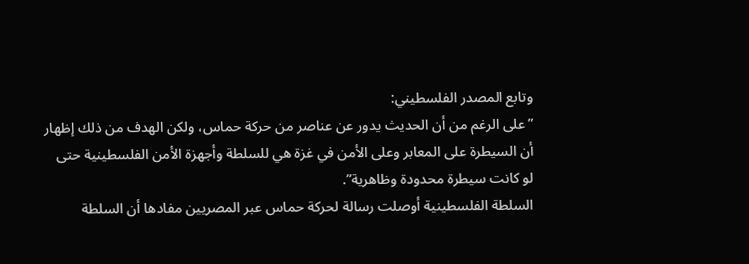وتابع المصدر الفلسطيني:
” على الرغم من أن الحديث يدور عن عناصر من حركة حماس، ولكن الهدف من ذلك إظهار أن السيطرة على المعابر وعلى الأمن في غزة هي للسلطة وأجهزة الأمن الفلسطينية حتى لو كانت سيطرة محدودة وظاهرية”.
السلطة الفلسطينية أوصلت رسالة لحركة حماس عبر المصريين مفادها أن السلطة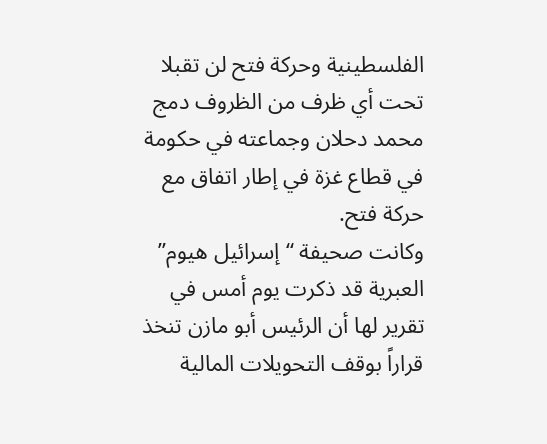الفلسطينية وحركة فتح لن تقبلا تحت أي ظرف من الظروف دمج محمد دحلان وجماعته في حكومة في قطاع غزة في إطار اتفاق مع حركة فتح.
وكانت صحيفة “إسرائيل هيوم” العبرية قد ذكرت يوم أمس في تقرير لها أن الرئيس أبو مازن تنخذ قراراً بوقف التحويلات المالية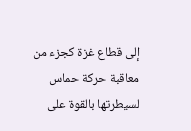إلى قطاع غزة كجزء من معاقبة حركة حماس لسيطرتها بالقوة على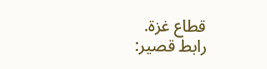قطاع غزة.
رابط قصير: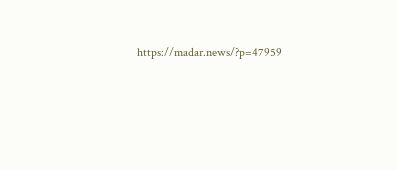https://madar.news/?p=47959